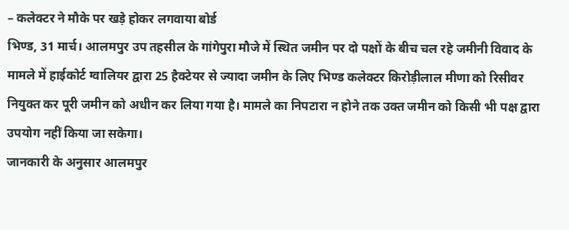– कलेक्टर ने मौके पर खड़े होकर लगवाया बोर्ड
भिण्ड, 31 मार्च। आलमपुर उप तहसील के गांगेपुरा मौजे में स्थित जमीन पर दो पक्षों के बीच चल रहे जमीनी विवाद के मामले में हाईकोर्ट ग्वालियर द्वारा 25 हैक्टेयर से ज्यादा जमीन के लिए भिण्ड कलेक्टर किरोड़ीलाल मीणा को रिसीवर नियुक्त कर पूरी जमीन को अधीन कर लिया गया है। मामले का निपटारा न होने तक उक्त जमीन को किसी भी पक्ष द्वारा उपयोग नहीं किया जा सकेगा।
जानकारी के अनुसार आलमपुर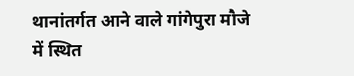थानांतर्गत आने वाले गांगेपुरा मौजे में स्थित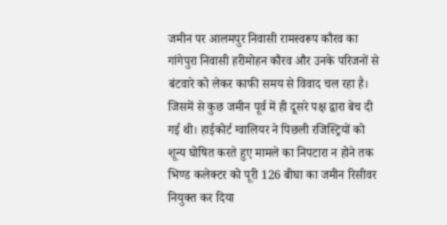जमीन पर आलमपुर निवासी रामस्वरूप कौरव का गांगेपुरा निवासी हरीमोहन कौरव और उनके परिजनों से बंटवारे को लेकर काफी समय से विवाद चल रहा है। जिसमें से कुछ जमीन पूर्व में ही दूसरे पक्ष द्वारा बेच दी गई थी। हाईकोर्ट ग्वालियर ने पिछली रजिस्ट्रियों को शून्य घोषित करते हुए मामले का निपटारा न होने तक भिण्ड कलेक्टर को पूरी 126 बीघा का जमीन रिसीवर नियुक्त कर दिया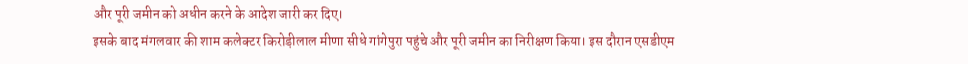और पूरी जमीन को अधीन करने के आदेश जारी कर दिए।
इसके बाद मंगलवार की शाम कलेक्टर किरोड़ीलाल मीणा सीधे गांगेपुरा पहुंचे और पूरी जमीन का निरीक्षण किया। इस दौरान एसडीएम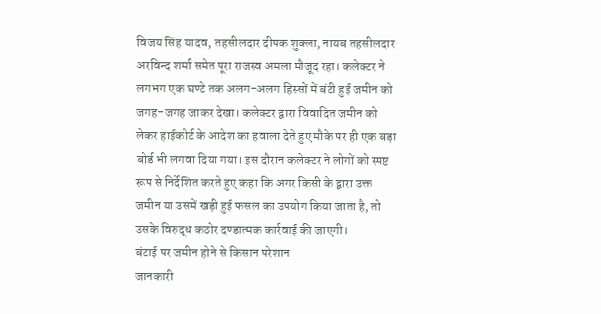विजय सिंह यादव, तहसीलदार दीपक शुक्ला, नायब तहसीलदार अरविन्द शर्मा समेत पूरा राजस्व अमला मौजूद रहा। कलेक्टर ने लगभग एक घण्टे तक अलग-अलग हिस्सों में बंटी हुई जमीन को जगह-जगह जाकर देखा। कलेक्टर द्वारा विवादित जमीन को लेकर हाईकोर्ट के आदेश का हवाला देते हुए मौके पर ही एक बड़ा बोर्ड भी लगवा दिया गया। इस दौरान कलेक्टर ने लोगों को स्पष्ट रूप से निर्देशित करते हुए कहा कि अगर किसी के द्वारा उक्त जमीन या उसमें खड़ी हुई फसल का उपयोग किया जाता है, तो उसके विरुद्ध कठोर दण्डात्मक कार्रवाई की जाएगी।
बंटाई पर जमीन होने से किसान परेशान
जानकारी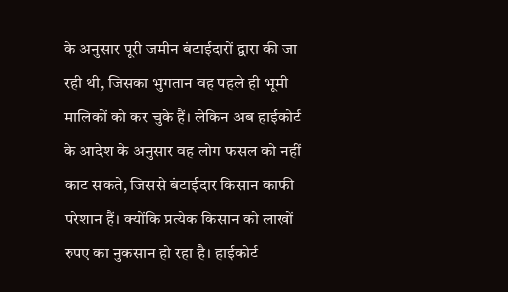के अनुसार पूरी जमीन बंटाईदारों द्वारा की जा रही थी, जिसका भुगतान वह पहले ही भूमी मालिकों को कर चुके हैं। लेकिन अब हाईकोर्ट के आदेश के अनुसार वह लोग फसल को नहीं काट सकते, जिससे बंटाईदार किसान काफी परेशान हैं। क्योंकि प्रत्येक किसान को लाखों रुपए का नुकसान हो रहा है। हाईकोर्ट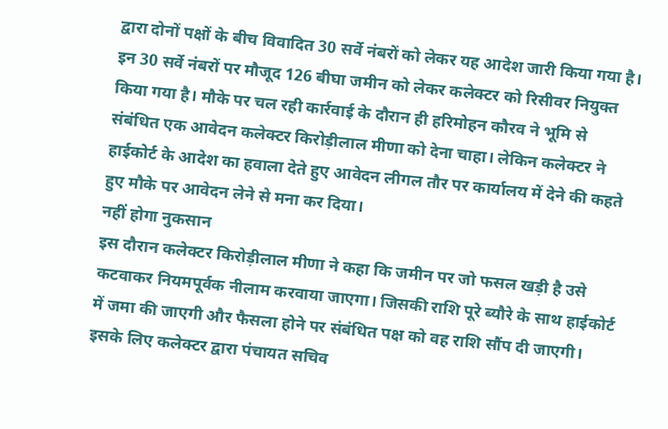द्वारा दोनों पक्षों के बीच विवादित 30 सर्वे नंबरों को लेकर यह आदेश जारी किया गया है। इन 30 सर्वे नंबरों पर मौजूद 126 बीघा जमीन को लेकर कलेक्टर को रिसीवर नियुक्त किया गया है। मौके पर चल रही कार्रवाई के दौरान ही हरिमोहन कौरव ने भूमि से संबंधित एक आवेदन कलेक्टर किरोड़ीलाल मीणा को देना चाहा। लेकिन कलेक्टर ने हाईकोर्ट के आदेश का हवाला देते हुए आवेदन लीगल तौर पर कार्यालय में देने की कहते हुए मौके पर आवेदन लेने से मना कर दिया।
नहीं होगा नुकसान
इस दौरान कलेक्टर किरोड़ीलाल मीणा ने कहा कि जमीन पर जो फसल खड़ी है उसे कटवाकर नियमपूर्वक नीलाम करवाया जाएगा। जिसकी राशि पूरे ब्यौरे के साथ हाईकोर्ट में जमा की जाएगी और फैसला होने पर संबंधित पक्ष को वह राशि सौंप दी जाएगी। इसके लिए कलेक्टर द्वारा पंचायत सचिव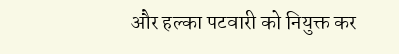और हल्का पटवारी को नियुक्त कर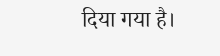दिया गया है।